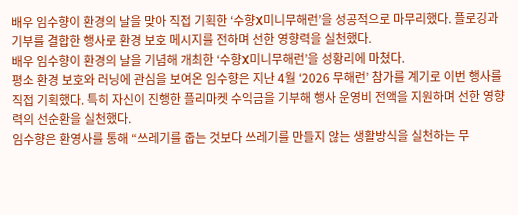배우 임수향이 환경의 날을 맞아 직접 기획한 ‘수향X미니무해런’을 성공적으로 마무리했다. 플로깅과 기부를 결합한 행사로 환경 보호 메시지를 전하며 선한 영향력을 실천했다.
배우 임수향이 환경의 날을 기념해 개최한 ‘수향X미니무해런’을 성황리에 마쳤다.
평소 환경 보호와 러닝에 관심을 보여온 임수향은 지난 4월 ‘2026 무해런’ 참가를 계기로 이번 행사를 직접 기획했다. 특히 자신이 진행한 플리마켓 수익금을 기부해 행사 운영비 전액을 지원하며 선한 영향력의 선순환을 실천했다.
임수향은 환영사를 통해 “쓰레기를 줍는 것보다 쓰레기를 만들지 않는 생활방식을 실천하는 무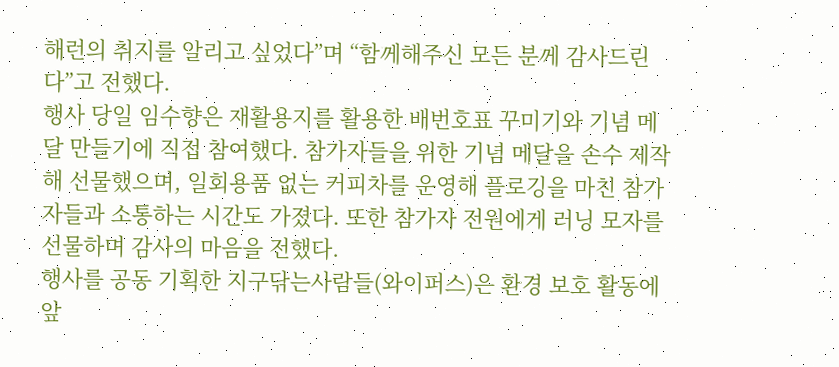해런의 취지를 알리고 싶었다”며 “함께해주신 모든 분께 감사드린다”고 전했다.
행사 당일 임수향은 재활용지를 활용한 배번호표 꾸미기와 기념 메달 만들기에 직접 참여했다. 참가자들을 위한 기념 메달을 손수 제작해 선물했으며, 일회용품 없는 커피차를 운영해 플로깅을 마친 참가자들과 소통하는 시간도 가졌다. 또한 참가자 전원에게 러닝 모자를 선물하며 감사의 마음을 전했다.
행사를 공동 기획한 지구닦는사람들(와이퍼스)은 환경 보호 활동에 앞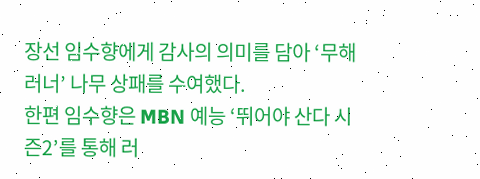장선 임수향에게 감사의 의미를 담아 ‘무해러너’ 나무 상패를 수여했다.
한편 임수향은 MBN 예능 ‘뛰어야 산다 시즌2’를 통해 러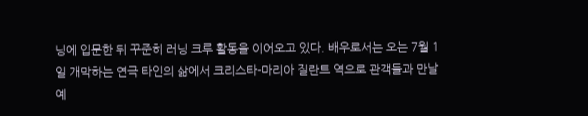닝에 입문한 뒤 꾸준히 러닝 크루 활동을 이어오고 있다. 배우로서는 오는 7월 1일 개막하는 연극 타인의 삶에서 크리스타-마리아 질란트 역으로 관객들과 만날 예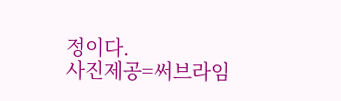정이다.
사진제공=써브라임